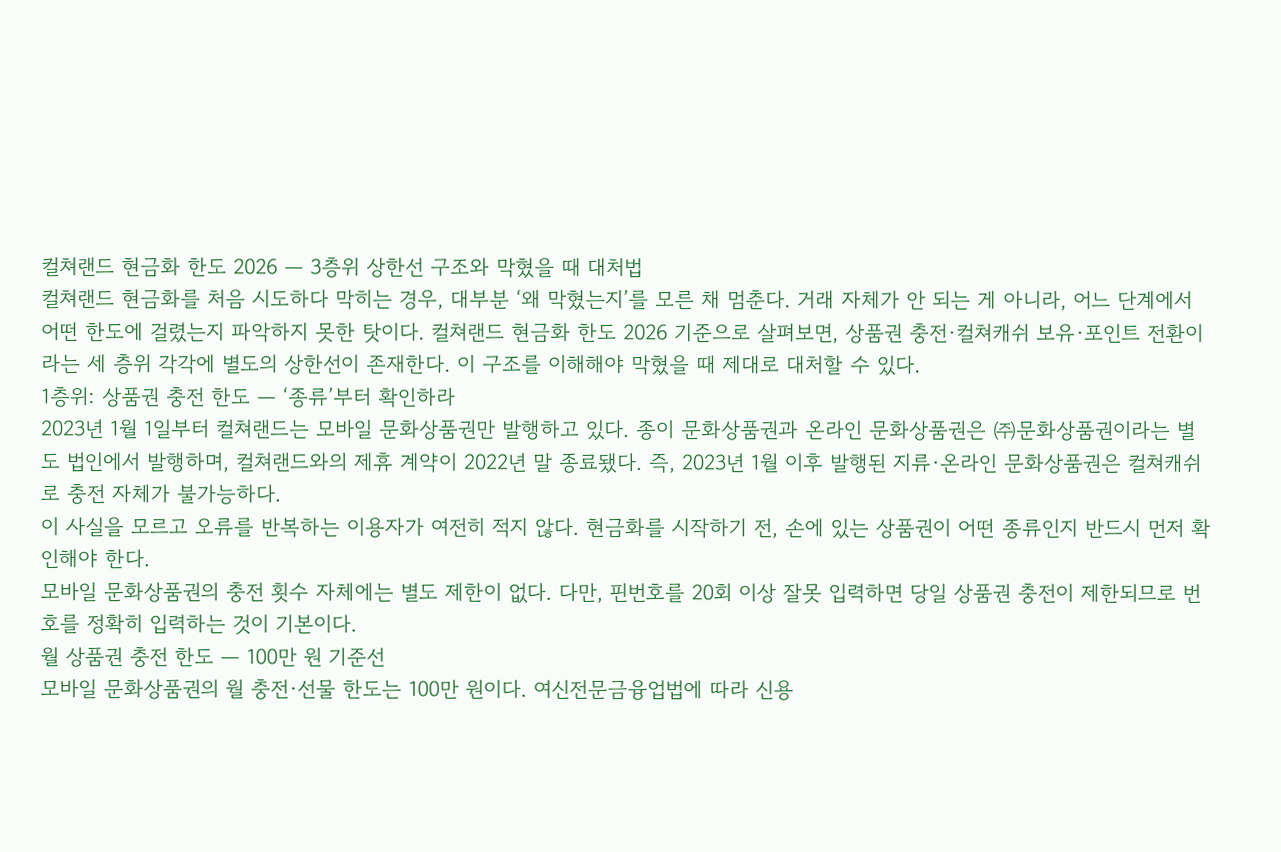컬쳐랜드 현금화 한도 2026 — 3층위 상한선 구조와 막혔을 때 대처법
컬쳐랜드 현금화를 처음 시도하다 막히는 경우, 대부분 ‘왜 막혔는지’를 모른 채 멈춘다. 거래 자체가 안 되는 게 아니라, 어느 단계에서 어떤 한도에 걸렸는지 파악하지 못한 탓이다. 컬쳐랜드 현금화 한도 2026 기준으로 살펴보면, 상품권 충전·컬쳐캐쉬 보유·포인트 전환이라는 세 층위 각각에 별도의 상한선이 존재한다. 이 구조를 이해해야 막혔을 때 제대로 대처할 수 있다.
1층위: 상품권 충전 한도 — ‘종류’부터 확인하라
2023년 1월 1일부터 컬쳐랜드는 모바일 문화상품권만 발행하고 있다. 종이 문화상품권과 온라인 문화상품권은 ㈜문화상품권이라는 별도 법인에서 발행하며, 컬쳐랜드와의 제휴 계약이 2022년 말 종료됐다. 즉, 2023년 1월 이후 발행된 지류·온라인 문화상품권은 컬쳐캐쉬로 충전 자체가 불가능하다.
이 사실을 모르고 오류를 반복하는 이용자가 여전히 적지 않다. 현금화를 시작하기 전, 손에 있는 상품권이 어떤 종류인지 반드시 먼저 확인해야 한다.
모바일 문화상품권의 충전 횟수 자체에는 별도 제한이 없다. 다만, 핀번호를 20회 이상 잘못 입력하면 당일 상품권 충전이 제한되므로 번호를 정확히 입력하는 것이 기본이다.
월 상품권 충전 한도 — 100만 원 기준선
모바일 문화상품권의 월 충전·선물 한도는 100만 원이다. 여신전문금융업법에 따라 신용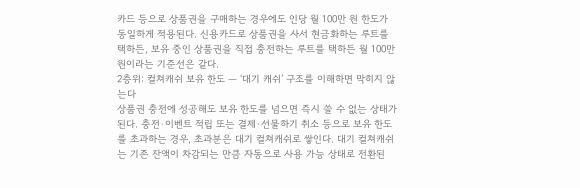카드 등으로 상품권을 구매하는 경우에도 인당 월 100만 원 한도가 동일하게 적용된다. 신용카드로 상품권을 사서 현금화하는 루트를 택하든, 보유 중인 상품권을 직접 충전하는 루트를 택하든 월 100만 원이라는 기준선은 같다.
2층위: 컬쳐캐쉬 보유 한도 — ‘대기 캐쉬’ 구조를 이해하면 막히지 않는다
상품권 충전에 성공해도 보유 한도를 넘으면 즉시 쓸 수 없는 상태가 된다. 충전·이벤트 적립 또는 결제·선물하기 취소 등으로 보유 한도를 초과하는 경우, 초과분은 대기 컬쳐캐쉬로 쌓인다. 대기 컬쳐캐쉬는 기존 잔액이 차감되는 만큼 자동으로 사용 가능 상태로 전환된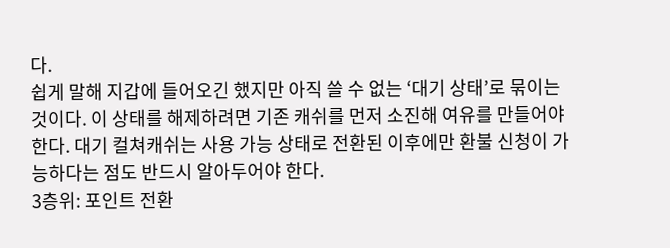다.
쉽게 말해 지갑에 들어오긴 했지만 아직 쓸 수 없는 ‘대기 상태’로 묶이는 것이다. 이 상태를 해제하려면 기존 캐쉬를 먼저 소진해 여유를 만들어야 한다. 대기 컬쳐캐쉬는 사용 가능 상태로 전환된 이후에만 환불 신청이 가능하다는 점도 반드시 알아두어야 한다.
3층위: 포인트 전환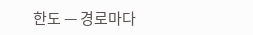한도 — 경로마다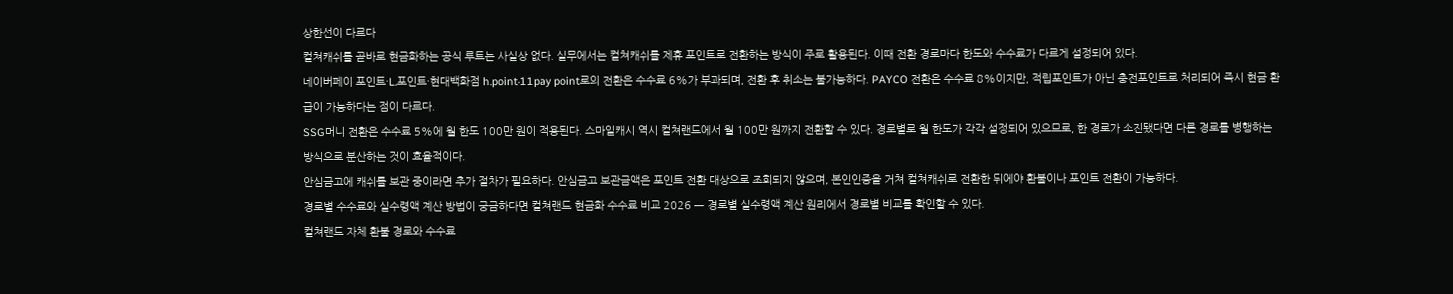상한선이 다르다
컬쳐캐쉬를 곧바로 현금화하는 공식 루트는 사실상 없다. 실무에서는 컬쳐캐쉬를 제휴 포인트로 전환하는 방식이 주로 활용된다. 이때 전환 경로마다 한도와 수수료가 다르게 설정되어 있다.
네이버페이 포인트·L.포인트·현대백화점 h.point·11pay point로의 전환은 수수료 6%가 부과되며, 전환 후 취소는 불가능하다. PAYCO 전환은 수수료 8%이지만, 적립포인트가 아닌 충전포인트로 처리되어 즉시 현금 환급이 가능하다는 점이 다르다.
SSG머니 전환은 수수료 5%에 월 한도 100만 원이 적용된다. 스마일캐시 역시 컬쳐랜드에서 월 100만 원까지 전환할 수 있다. 경로별로 월 한도가 각각 설정되어 있으므로, 한 경로가 소진됐다면 다른 경로를 병행하는 방식으로 분산하는 것이 효율적이다.
안심금고에 캐쉬를 보관 중이라면 추가 절차가 필요하다. 안심금고 보관금액은 포인트 전환 대상으로 조회되지 않으며, 본인인증을 거쳐 컬쳐캐쉬로 전환한 뒤에야 환불이나 포인트 전환이 가능하다.
경로별 수수료와 실수령액 계산 방법이 궁금하다면 컬쳐랜드 현금화 수수료 비교 2026 — 경로별 실수령액 계산 원리에서 경로별 비교를 확인할 수 있다.
컬쳐랜드 자체 환불 경로와 수수료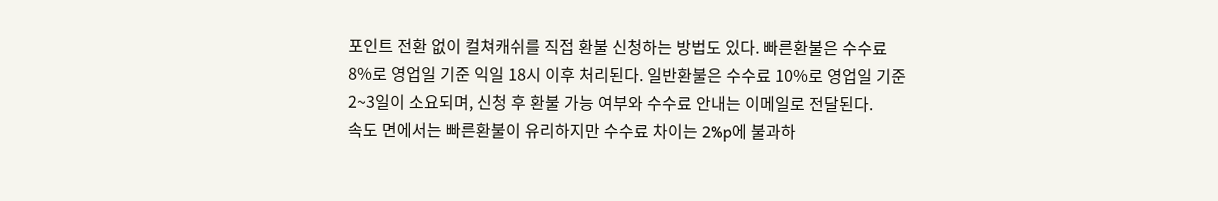포인트 전환 없이 컬쳐캐쉬를 직접 환불 신청하는 방법도 있다. 빠른환불은 수수료 8%로 영업일 기준 익일 18시 이후 처리된다. 일반환불은 수수료 10%로 영업일 기준 2~3일이 소요되며, 신청 후 환불 가능 여부와 수수료 안내는 이메일로 전달된다.
속도 면에서는 빠른환불이 유리하지만 수수료 차이는 2%p에 불과하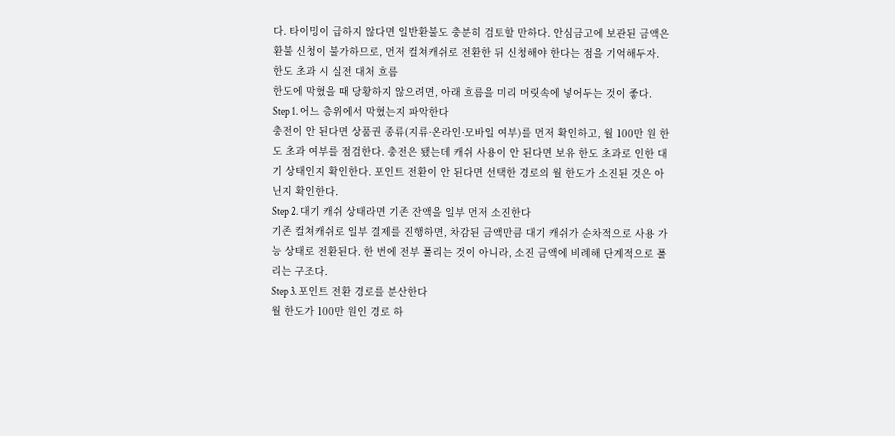다. 타이밍이 급하지 않다면 일반환불도 충분히 검토할 만하다. 안심금고에 보관된 금액은 환불 신청이 불가하므로, 먼저 컬쳐캐쉬로 전환한 뒤 신청해야 한다는 점을 기억해두자.
한도 초과 시 실전 대처 흐름
한도에 막혔을 때 당황하지 않으려면, 아래 흐름을 미리 머릿속에 넣어두는 것이 좋다.
Step 1. 어느 층위에서 막혔는지 파악한다
충전이 안 된다면 상품권 종류(지류·온라인·모바일 여부)를 먼저 확인하고, 월 100만 원 한도 초과 여부를 점검한다. 충전은 됐는데 캐쉬 사용이 안 된다면 보유 한도 초과로 인한 대기 상태인지 확인한다. 포인트 전환이 안 된다면 선택한 경로의 월 한도가 소진된 것은 아닌지 확인한다.
Step 2. 대기 캐쉬 상태라면 기존 잔액을 일부 먼저 소진한다
기존 컬쳐캐쉬로 일부 결제를 진행하면, 차감된 금액만큼 대기 캐쉬가 순차적으로 사용 가능 상태로 전환된다. 한 번에 전부 풀리는 것이 아니라, 소진 금액에 비례해 단계적으로 풀리는 구조다.
Step 3. 포인트 전환 경로를 분산한다
월 한도가 100만 원인 경로 하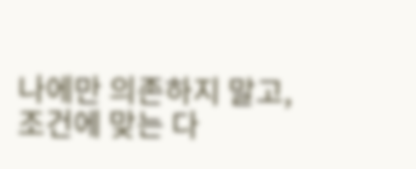나에만 의존하지 말고, 조건에 맞는 다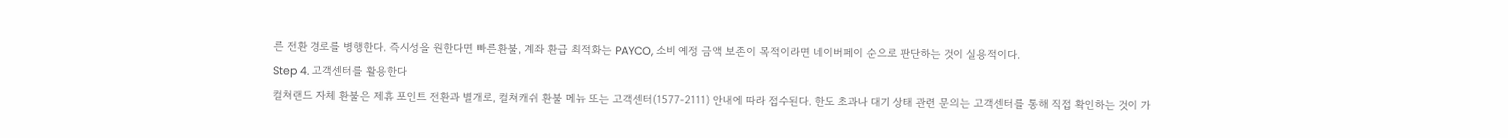른 전환 경로를 병행한다. 즉시성을 원한다면 빠른환불, 계좌 환급 최적화는 PAYCO, 소비 예정 금액 보존이 목적이라면 네이버페이 순으로 판단하는 것이 실용적이다.
Step 4. 고객센터를 활용한다
컬쳐랜드 자체 환불은 제휴 포인트 전환과 별개로, 컬쳐캐쉬 환불 메뉴 또는 고객센터(1577-2111) 안내에 따라 접수된다. 한도 초과나 대기 상태 관련 문의는 고객센터를 통해 직접 확인하는 것이 가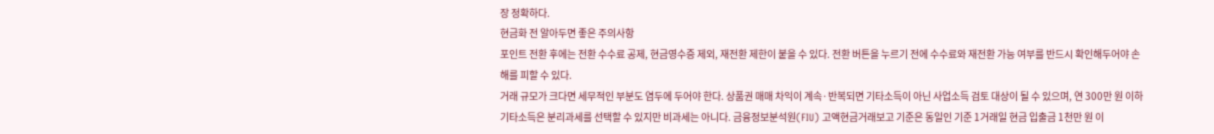장 정확하다.
현금화 전 알아두면 좋은 주의사항
포인트 전환 후에는 전환 수수료 공제, 현금영수증 제외, 재전환 제한이 붙을 수 있다. 전환 버튼을 누르기 전에 수수료와 재전환 가능 여부를 반드시 확인해두어야 손해를 피할 수 있다.
거래 규모가 크다면 세무적인 부분도 염두에 두어야 한다. 상품권 매매 차익이 계속·반복되면 기타소득이 아닌 사업소득 검토 대상이 될 수 있으며, 연 300만 원 이하 기타소득은 분리과세를 선택할 수 있지만 비과세는 아니다. 금융정보분석원(FIU) 고액현금거래보고 기준은 동일인 기준 1거래일 현금 입출금 1천만 원 이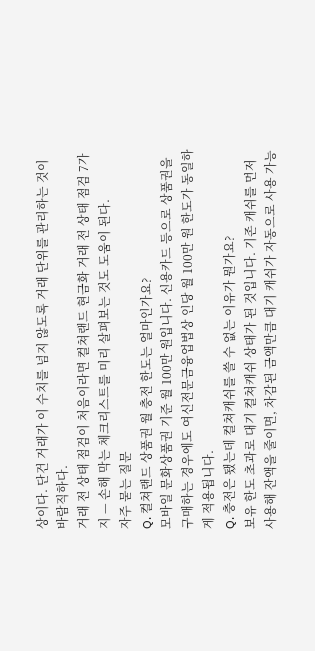상이다. 단건 거래가 이 수치를 넘지 않도록 거래 단위를 관리하는 것이 바람직하다.
거래 전 상태 점검이 처음이라면 컬쳐랜드 현금화 거래 전 상태 점검 7가지 — 손해 막는 체크리스트를 미리 살펴보는 것도 도움이 된다.
자주 묻는 질문
Q. 컬쳐랜드 상품권 월 충전 한도는 얼마인가요?
모바일 문화상품권 기준 월 100만 원입니다. 신용카드 등으로 상품권을 구매하는 경우에도 여신전문금융업법상 인당 월 100만 원 한도가 동일하게 적용됩니다.
Q. 충전은 됐는데 컬쳐캐쉬를 쓸 수 없는 이유가 뭔가요?
보유 한도 초과로 대기 컬쳐캐쉬 상태가 된 것입니다. 기존 캐쉬를 먼저 사용해 잔액을 줄이면, 차감된 금액만큼 대기 캐쉬가 자동으로 사용 가능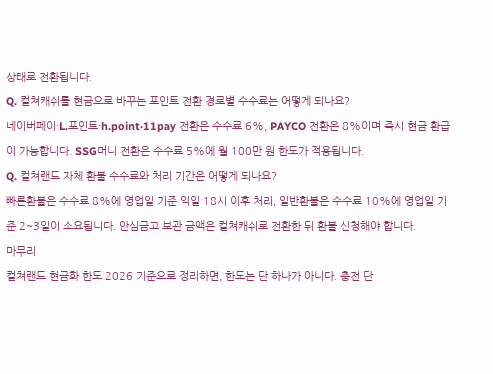상태로 전환됩니다.
Q. 컬쳐캐쉬를 현금으로 바꾸는 포인트 전환 경로별 수수료는 어떻게 되나요?
네이버페이·L.포인트·h.point·11pay 전환은 수수료 6%, PAYCO 전환은 8%이며 즉시 현금 환급이 가능합니다. SSG머니 전환은 수수료 5%에 월 100만 원 한도가 적용됩니다.
Q. 컬쳐랜드 자체 환불 수수료와 처리 기간은 어떻게 되나요?
빠른환불은 수수료 8%에 영업일 기준 익일 18시 이후 처리, 일반환불은 수수료 10%에 영업일 기준 2~3일이 소요됩니다. 안심금고 보관 금액은 컬쳐캐쉬로 전환한 뒤 환불 신청해야 합니다.
마무리
컬쳐랜드 현금화 한도 2026 기준으로 정리하면, 한도는 단 하나가 아니다. 충전 단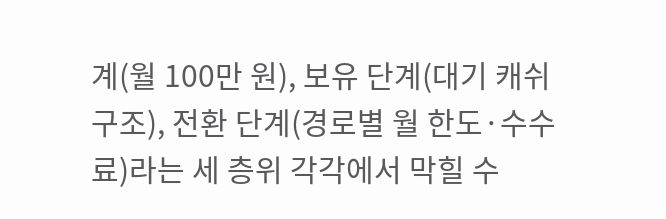계(월 100만 원), 보유 단계(대기 캐쉬 구조), 전환 단계(경로별 월 한도·수수료)라는 세 층위 각각에서 막힐 수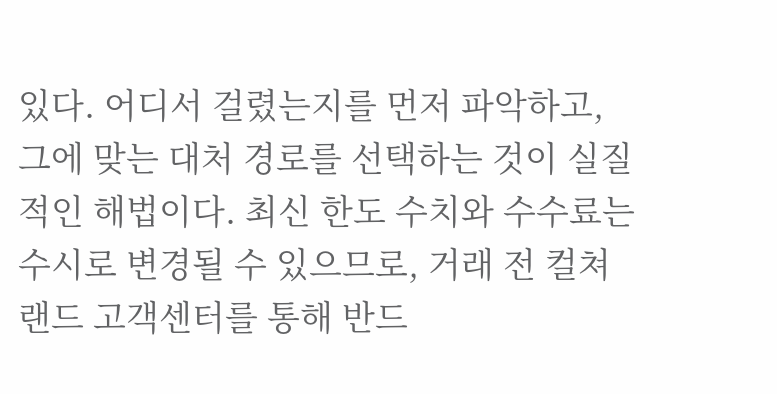있다. 어디서 걸렸는지를 먼저 파악하고, 그에 맞는 대처 경로를 선택하는 것이 실질적인 해법이다. 최신 한도 수치와 수수료는 수시로 변경될 수 있으므로, 거래 전 컬쳐랜드 고객센터를 통해 반드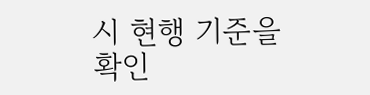시 현행 기준을 확인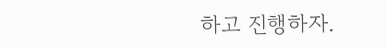하고 진행하자.